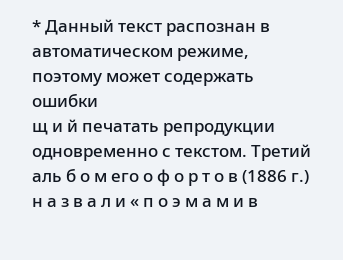* Данный текст распознан в автоматическом режиме, поэтому может содержать ошибки
щ и й печатать репродукции одновременно с текстом. Третий аль б о м его о ф о р т о в (1886 г.) н а з в а л и « п о э м а м и в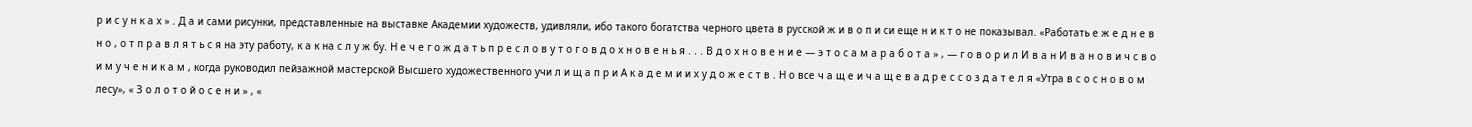р и с у н к а х » . Д а и сами рисунки, представленные на выставке Академии художеств, удивляли, ибо такого богатства черного цвета в русской ж и в о п и си еще н и к т о не показывал. «Работать е ж е д н е в н о , о т п р а в л я т ь с я на эту работу, к а к на с л у ж бу. Н е ч е г о ж д а т ь п р е с л о в у т о г о в д о х н о в е н ь я . . . В д о х н о в е н и е — э т о с а м а р а б о т а » , — г о в о р и л И в а н И в а н о в и ч с в о и м у ч е н и к а м , когда руководил пейзажной мастерской Высшего художественного учи л и щ а п р и А к а д е м и и х у д о ж е с т в . Н о все ч а щ е и ч а щ е в а д р е с с о з д а т е л я «Утра в с о с н о в о м лесу», « З о л о т о й о с е н и » , «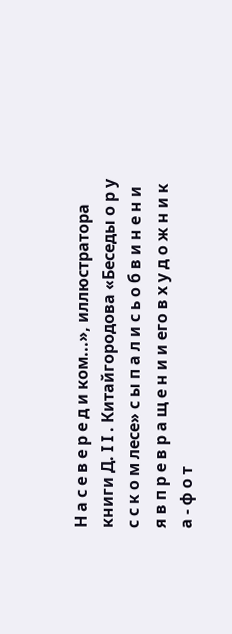Н а с е в е р е д и ком...», иллюстратора книги Д. I I . Китайгородова «Беседы о р у с с к о м лесе» с ы п а л и с ь о б в и н е н и я в п р е в р а щ е н и и его в х у д о ж н и к а - ф о т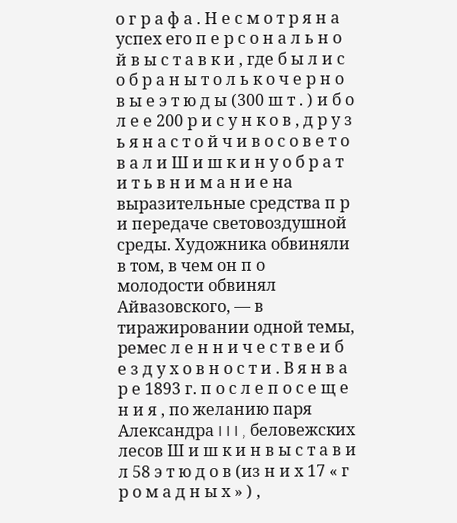о г р а ф а . Н е с м о т р я н а успех его п е р с о н а л ь н о й в ы с т а в к и , где б ы л и с о б р а н ы т о л ь к о ч е р н о в ы е э т ю д ы (300 ш т . ) и б о л е е 200 р и с у н к о в , д р у з ь я н а с т о й ч и в о с о в е т о в а л и Ш и ш к и н у о б р а т и т ь в н и м а н и е на выразительные средства п р и передаче световоздушной среды. Художника обвиняли в том, в чем он п о молодости обвинял Айвазовского, — в тиражировании одной темы, ремес л е н н и ч е с т в е и б е з д у х о в н о с т и . В я н в а р е 1893 г. п о с л е п о с е щ е н и я , по желанию паря Александра I I I , беловежских лесов Ш и ш к и н в ы с т а в и л 58 э т ю д о в (из н и х 17 « г р о м а д н ы х » ) ,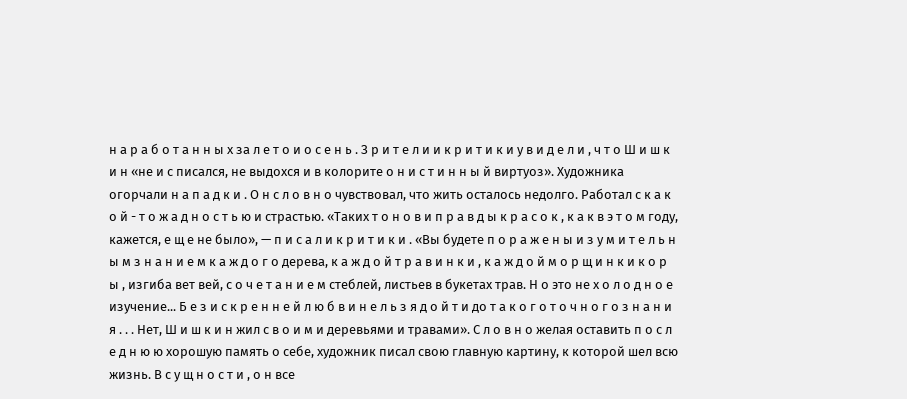н а р а б о т а н н ы х за л е т о и о с е н ь . З р и т е л и и к р и т и к и у в и д е л и , ч т о Ш и ш к и н «не и с писался, не выдохся и в колорите о н и с т и н н ы й виртуоз». Художника огорчали н а п а д к и . О н с л о в н о чувствовал, что жить осталось недолго. Работал с к а к о й - т о ж а д н о с т ь ю и страстью. «Таких т о н о в и п р а в д ы к р а с о к , к а к в э т о м году, кажется, е щ е не было», — п и с а л и к р и т и к и . «Вы будете п о р а ж е н ы и з у м и т е л ь н ы м з н а н и е м к а ж д о г о дерева, к а ж д о й т р а в и н к и , к а ж д о й м о р щ и н к и к о р ы , изгиба вет вей, с о ч е т а н и е м стеблей, листьев в букетах трав. Н о это не х о л о д н о е изучение... Б е з и с к р е н н е й л ю б в и н е л ь з я д о й т и до т а к о г о т о ч н о г о з н а н и я . . . Нет, Ш и ш к и н жил с в о и м и деревьями и травами». С л о в н о желая оставить п о с л е д н ю ю хорошую память о себе, художник писал свою главную картину, к которой шел всю жизнь. В с у щ н о с т и , о н все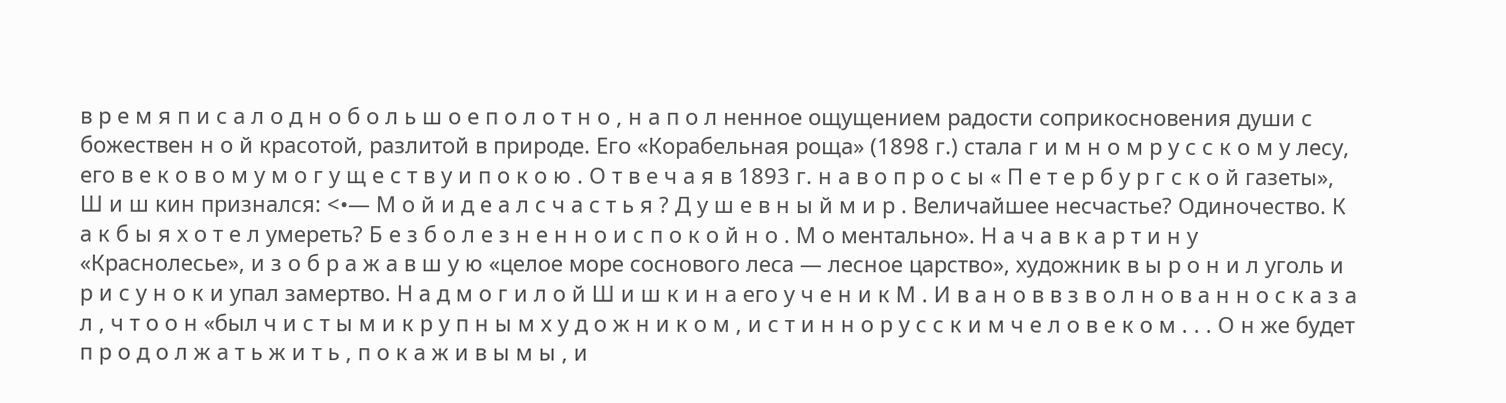в р е м я п и с а л о д н о б о л ь ш о е п о л о т н о , н а п о л ненное ощущением радости соприкосновения души с божествен н о й красотой, разлитой в природе. Его «Корабельная роща» (1898 г.) стала г и м н о м р у с с к о м у лесу, его в е к о в о м у м о г у щ е с т в у и п о к о ю . О т в е ч а я в 1893 г. н а в о п р о с ы « П е т е р б у р г с к о й газеты», Ш и ш кин признался: <•— М о й и д е а л с ч а с т ь я ? Д у ш е в н ы й м и р . Величайшее несчастье? Одиночество. К а к б ы я х о т е л умереть? Б е з б о л е з н е н н о и с п о к о й н о . М о ментально». Н а ч а в к а р т и н у «Краснолесье», и з о б р а ж а в ш у ю «целое море соснового леса — лесное царство», художник в ы р о н и л уголь и р и с у н о к и упал замертво. Н а д м о г и л о й Ш и ш к и н а его у ч е н и к М . И в а н о в в з в о л н о в а н н о с к а з а л , ч т о о н «был ч и с т ы м и к р у п н ы м х у д о ж н и к о м , и с т и н н о р у с с к и м ч е л о в е к о м . . . О н же будет п р о д о л ж а т ь ж и т ь , п о к а ж и в ы м ы , и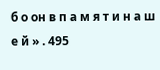б о он в п а м я т и н а ш е й » . 495